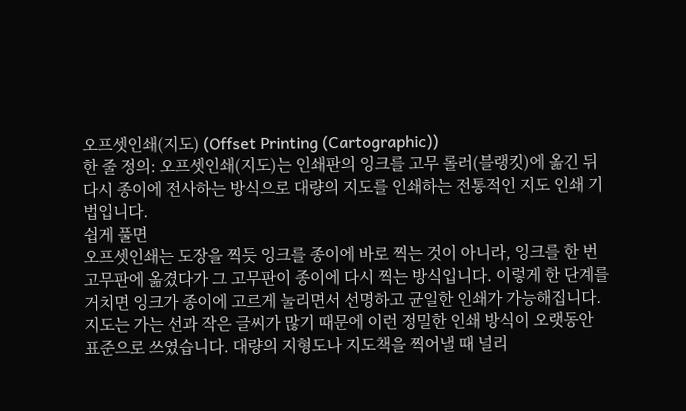오프셋인쇄(지도) (Offset Printing (Cartographic))
한 줄 정의: 오프셋인쇄(지도)는 인쇄판의 잉크를 고무 롤러(블랭킷)에 옮긴 뒤 다시 종이에 전사하는 방식으로 대량의 지도를 인쇄하는 전통적인 지도 인쇄 기법입니다.
쉽게 풀면
오프셋인쇄는 도장을 찍듯 잉크를 종이에 바로 찍는 것이 아니라, 잉크를 한 번 고무판에 옮겼다가 그 고무판이 종이에 다시 찍는 방식입니다. 이렇게 한 단계를 거치면 잉크가 종이에 고르게 눌리면서 선명하고 균일한 인쇄가 가능해집니다. 지도는 가는 선과 작은 글씨가 많기 때문에 이런 정밀한 인쇄 방식이 오랫동안 표준으로 쓰였습니다. 대량의 지형도나 지도책을 찍어낼 때 널리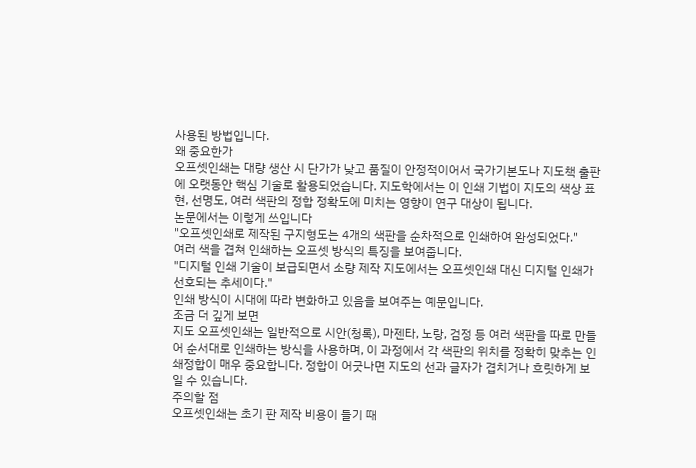사용된 방법입니다.
왜 중요한가
오프셋인쇄는 대량 생산 시 단가가 낮고 품질이 안정적이어서 국가기본도나 지도책 출판에 오랫동안 핵심 기술로 활용되었습니다. 지도학에서는 이 인쇄 기법이 지도의 색상 표현, 선명도, 여러 색판의 정합 정확도에 미치는 영향이 연구 대상이 됩니다.
논문에서는 이렇게 쓰입니다
"오프셋인쇄로 제작된 구지형도는 4개의 색판을 순차적으로 인쇄하여 완성되었다."
여러 색을 겹쳐 인쇄하는 오프셋 방식의 특징을 보여줍니다.
"디지털 인쇄 기술이 보급되면서 소량 제작 지도에서는 오프셋인쇄 대신 디지털 인쇄가 선호되는 추세이다."
인쇄 방식이 시대에 따라 변화하고 있음을 보여주는 예문입니다.
조금 더 깊게 보면
지도 오프셋인쇄는 일반적으로 시안(청록), 마젠타, 노랑, 검정 등 여러 색판을 따로 만들어 순서대로 인쇄하는 방식을 사용하며, 이 과정에서 각 색판의 위치를 정확히 맞추는 인쇄정합이 매우 중요합니다. 정합이 어긋나면 지도의 선과 글자가 겹치거나 흐릿하게 보일 수 있습니다.
주의할 점
오프셋인쇄는 초기 판 제작 비용이 들기 때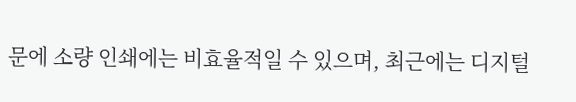문에 소량 인쇄에는 비효율적일 수 있으며, 최근에는 디지털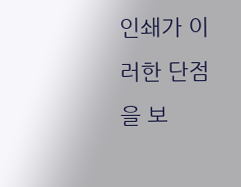인쇄가 이러한 단점을 보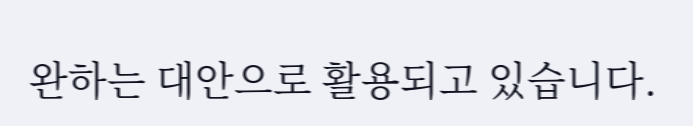완하는 대안으로 활용되고 있습니다.